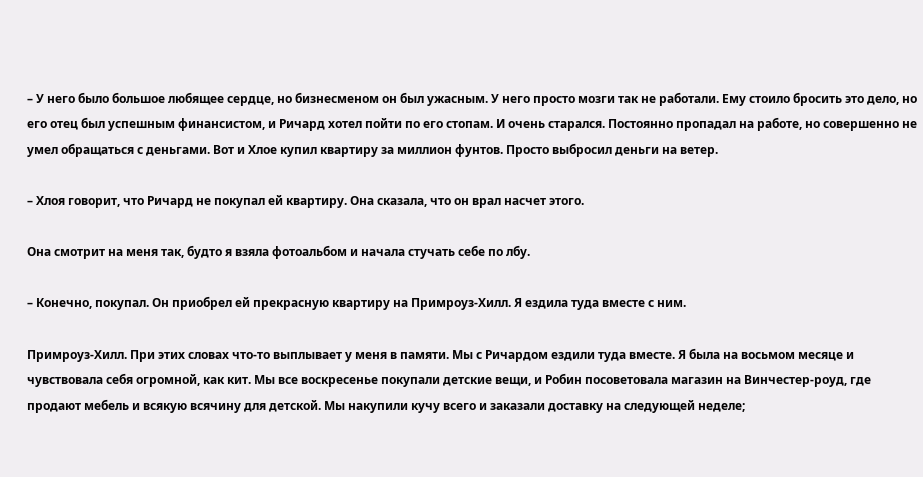– У него было большое любящее сердце, но бизнесменом он был ужасным. У него просто мозги так не работали. Ему стоило бросить это дело, но его отец был успешным финансистом, и Ричард хотел пойти по его стопам. И очень старался. Постоянно пропадал на работе, но совершенно не умел обращаться с деньгами. Вот и Хлое купил квартиру за миллион фунтов. Просто выбросил деньги на ветер.

– Хлоя говорит, что Ричард не покупал ей квартиру. Она сказала, что он врал насчет этого.

Она смотрит на меня так, будто я взяла фотоальбом и начала стучать себе по лбу.

– Конечно, покупал. Он приобрел ей прекрасную квартиру на Примроуз-Хилл. Я ездила туда вместе с ним.

Примроуз-Хилл. При этих словах что-то выплывает у меня в памяти. Мы с Ричардом ездили туда вместе. Я была на восьмом месяце и чувствовала себя огромной, как кит. Мы все воскресенье покупали детские вещи, и Робин посоветовала магазин на Винчестер-роуд, где продают мебель и всякую всячину для детской. Мы накупили кучу всего и заказали доставку на следующей неделе;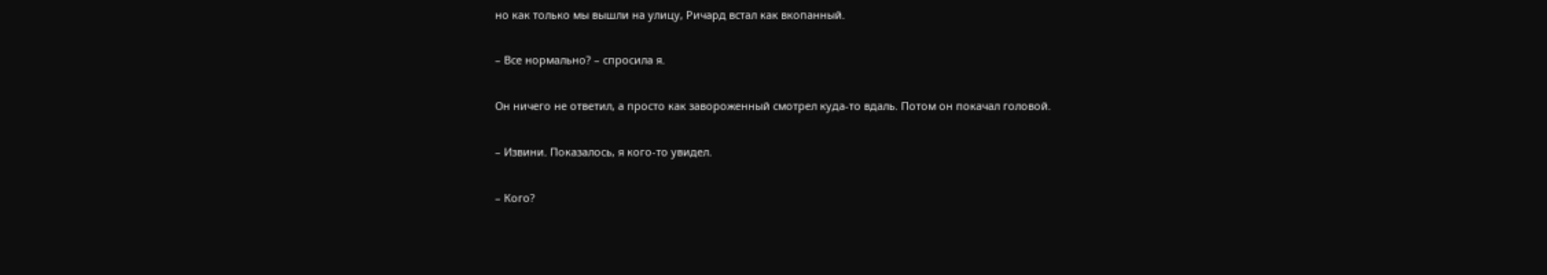но как только мы вышли на улицу, Ричард встал как вкопанный.

– Все нормально? – спросила я.

Он ничего не ответил, а просто как завороженный смотрел куда-то вдаль. Потом он покачал головой.

– Извини. Показалось, я кого-то увидел.

– Кого?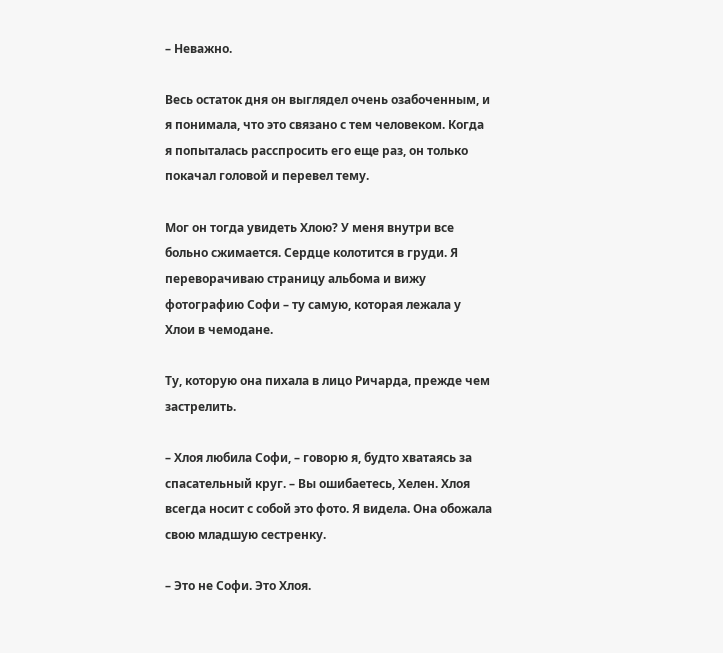– Неважно.

Весь остаток дня он выглядел очень озабоченным, и я понимала, что это связано с тем человеком. Когда я попыталась расспросить его еще раз, он только покачал головой и перевел тему.

Мог он тогда увидеть Хлою? У меня внутри все больно сжимается. Сердце колотится в груди. Я переворачиваю страницу альбома и вижу фотографию Софи – ту самую, которая лежала у Хлои в чемодане.

Ту, которую она пихала в лицо Ричарда, прежде чем застрелить.

– Хлоя любила Софи, – говорю я, будто хватаясь за спасательный круг. – Вы ошибаетесь, Хелен. Хлоя всегда носит с собой это фото. Я видела. Она обожала свою младшую сестренку.

– Это не Софи. Это Хлоя.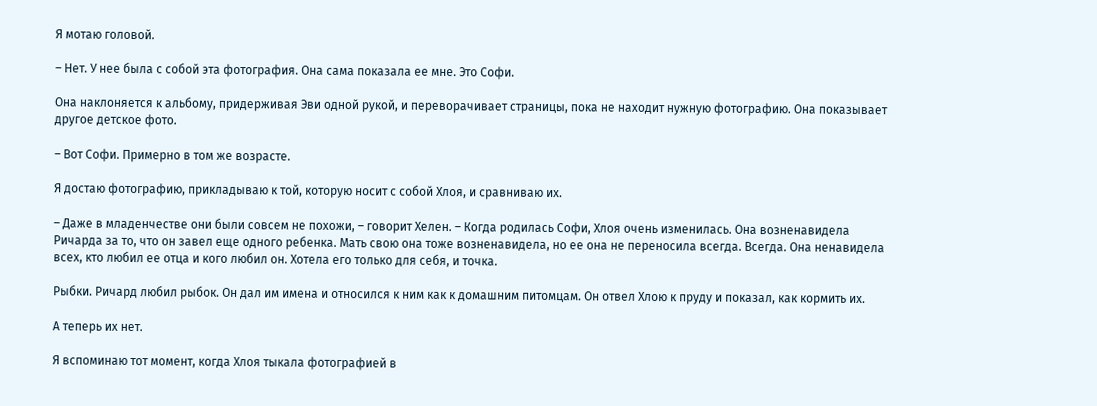Я мотаю головой.

– Нет. У нее была с собой эта фотография. Она сама показала ее мне. Это Софи.

Она наклоняется к альбому, придерживая Эви одной рукой, и переворачивает страницы, пока не находит нужную фотографию. Она показывает другое детское фото.

– Вот Софи. Примерно в том же возрасте.

Я достаю фотографию, прикладываю к той, которую носит с собой Хлоя, и сравниваю их.

– Даже в младенчестве они были совсем не похожи, – говорит Хелен. – Когда родилась Софи, Хлоя очень изменилась. Она возненавидела Ричарда за то, что он завел еще одного ребенка. Мать свою она тоже возненавидела, но ее она не переносила всегда. Всегда. Она ненавидела всех, кто любил ее отца и кого любил он. Хотела его только для себя, и точка.

Рыбки. Ричард любил рыбок. Он дал им имена и относился к ним как к домашним питомцам. Он отвел Хлою к пруду и показал, как кормить их.

А теперь их нет.

Я вспоминаю тот момент, когда Хлоя тыкала фотографией в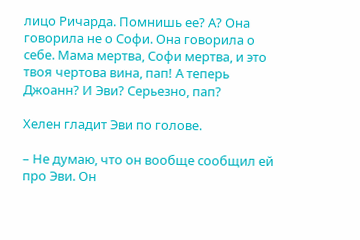лицо Ричарда. Помнишь ее? А? Она говорила не о Софи. Она говорила о себе. Мама мертва, Софи мертва, и это твоя чертова вина, пап! А теперь Джоанн? И Эви? Серьезно, пап?

Хелен гладит Эви по голове.

– Не думаю, что он вообще сообщил ей про Эви. Он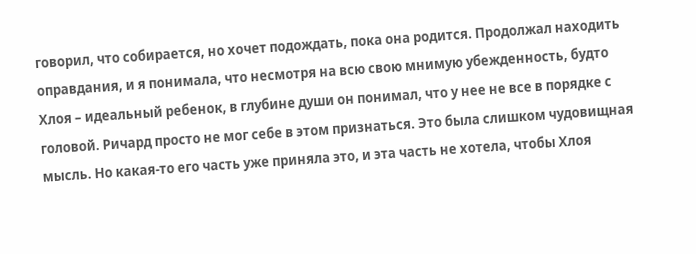говорил, что собирается, но хочет подождать, пока она родится. Продолжал находить оправдания, и я понимала, что несмотря на всю свою мнимую убежденность, будто Хлоя – идеальный ребенок, в глубине души он понимал, что у нее не все в порядке с головой. Ричард просто не мог себе в этом признаться. Это была слишком чудовищная мысль. Но какая-то его часть уже приняла это, и эта часть не хотела, чтобы Хлоя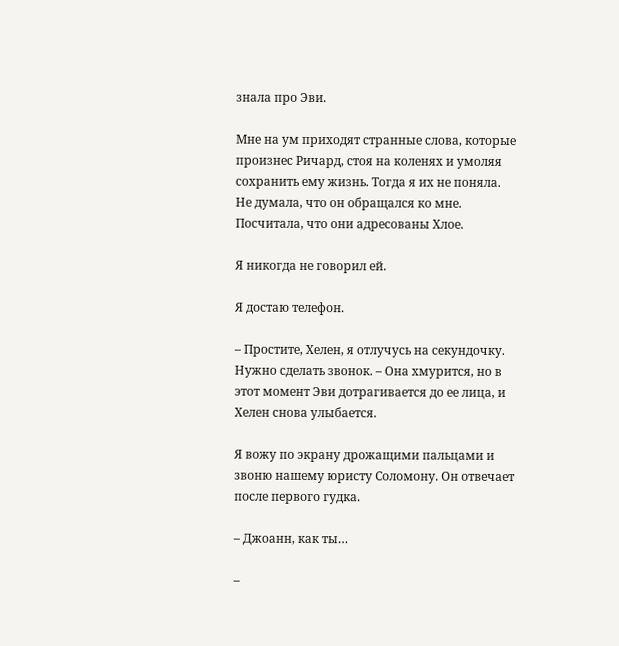знала про Эви.

Мне на ум приходят странные слова, которые произнес Ричард, стоя на коленях и умоляя сохранить ему жизнь. Тогда я их не поняла. Не думала, что он обращался ко мне. Посчитала, что они адресованы Хлое.

Я никогда не говорил ей.

Я достаю телефон.

– Простите, Хелен, я отлучусь на секундочку. Нужно сделать звонок. – Она хмурится, но в этот момент Эви дотрагивается до ее лица, и Хелен снова улыбается.

Я вожу по экрану дрожащими пальцами и звоню нашему юристу Соломону. Он отвечает после первого гудка.

– Джоанн, как ты…

–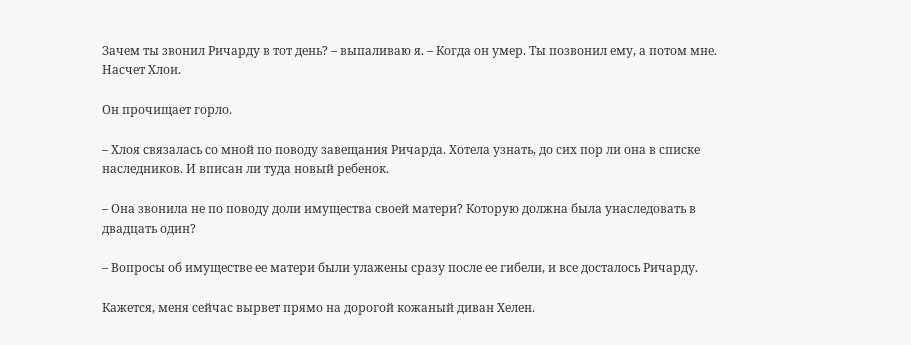Зачем ты звонил Ричарду в тот день? – выпаливаю я. – Когда он умер. Ты позвонил ему, а потом мне. Насчет Хлои.

Он прочищает горло.

– Хлоя связалась со мной по поводу завещания Ричарда. Хотела узнать, до сих пор ли она в списке наследников. И вписан ли туда новый ребенок.

– Она звонила не по поводу доли имущества своей матери? Которую должна была унаследовать в двадцать один?

– Вопросы об имуществе ее матери были улажены сразу после ее гибели, и все досталось Ричарду.

Кажется, меня сейчас вырвет прямо на дорогой кожаный диван Хелен.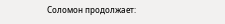Соломон продолжает: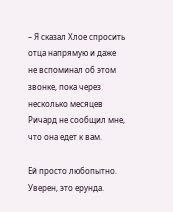– Я сказал Хлое спросить отца напрямую и даже не вспоминал об этом звонке, пока через несколько месяцев Ричард не сообщил мне, что она едет к вам.

Ей просто любопытно. Уверен, это ерунда.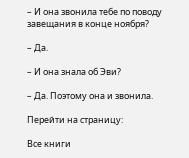– И она звонила тебе по поводу завещания в конце ноября?

– Да.

– И она знала об Эви?

– Да. Поэтому она и звонила.

Перейти на страницу:

Все книги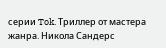серии Tok. Триллер от мастера жанра. Никола Сандерс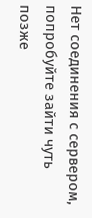Нет соединения с сервером, попробуйте зайти чуть позже